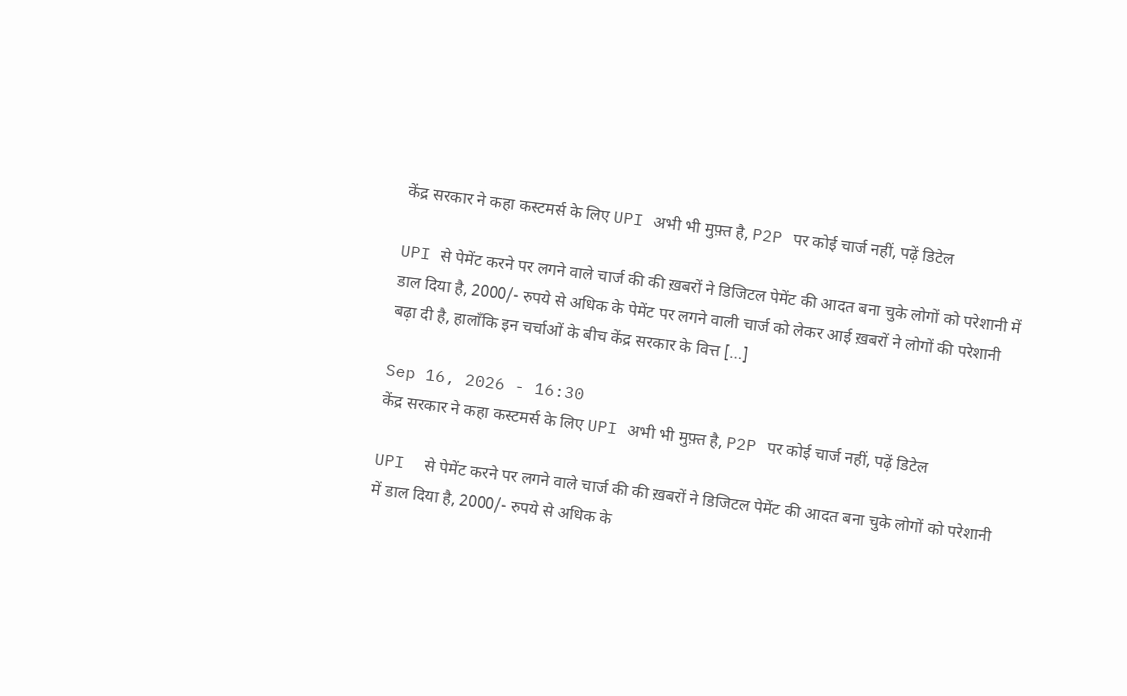केंद्र सरकार ने कहा कस्टमर्स के लिए UPI अभी भी मुफ़्त है, P2P पर कोई चार्ज नहीं, पढ़ें डिटेल

UPI से पेमेंट करने पर लगने वाले चार्ज की की ख़बरों ने डिजिटल पेमेंट की आदत बना चुके लोगों को परेशानी में डाल दिया है, 2000/- रुपये से अधिक के पेमेंट पर लगने वाली चार्ज को लेकर आई ख़बरों ने लोगों की परेशानी बढ़ा दी है, हालाँकि इन चर्चाओं के बीच केंद्र सरकार के वित्त […]

Sep 16, 2026 - 16:30
केंद्र सरकार ने कहा कस्टमर्स के लिए UPI अभी भी मुफ़्त है, P2P पर कोई चार्ज नहीं, पढ़ें डिटेल

UPI  से पेमेंट करने पर लगने वाले चार्ज की की ख़बरों ने डिजिटल पेमेंट की आदत बना चुके लोगों को परेशानी में डाल दिया है, 2000/- रुपये से अधिक के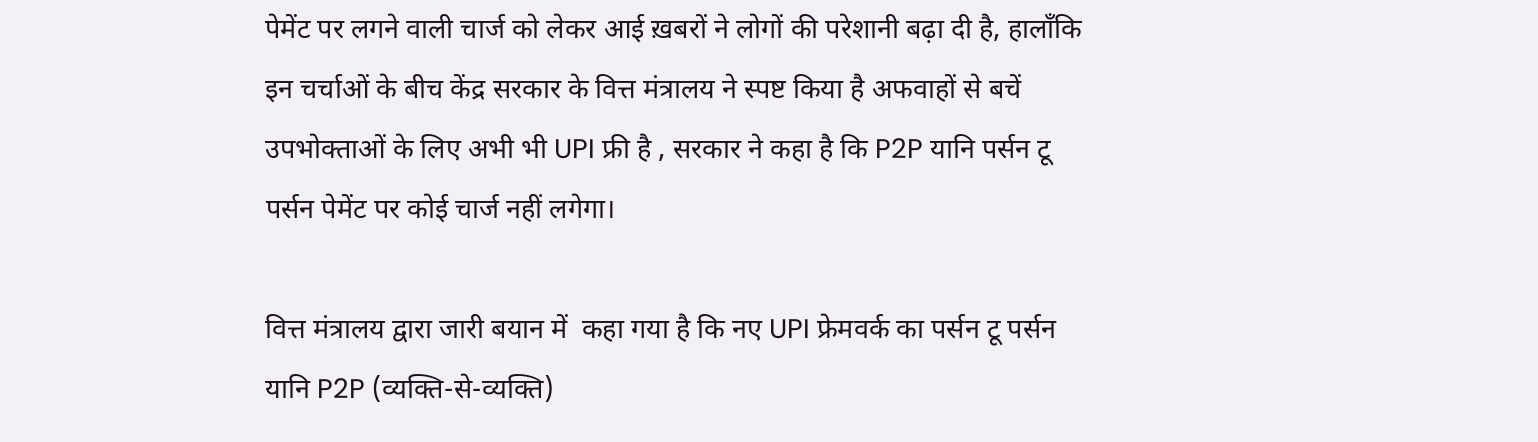पेमेंट पर लगने वाली चार्ज को लेकर आई ख़बरों ने लोगों की परेशानी बढ़ा दी है, हालाँकि इन चर्चाओं के बीच केंद्र सरकार के वित्त मंत्रालय ने स्पष्ट किया है अफवाहों से बचें उपभोक्ताओं के लिए अभी भी UPI फ्री है , सरकार ने कहा है कि P2P यानि पर्सन टू पर्सन पेमेंट पर कोई चार्ज नहीं लगेगा।

वित्त मंत्रालय द्वारा जारी बयान में  कहा गया है कि नए UPI फ्रेमवर्क का पर्सन टू पर्सन  यानि P2P (व्यक्ति-से-व्यक्ति)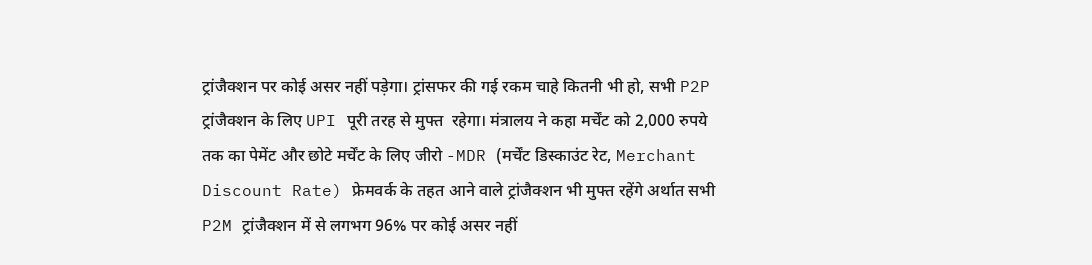ट्रांजैक्शन पर कोई असर नहीं पड़ेगा। ट्रांसफर की गई रकम चाहे कितनी भी हो, सभी P2P ट्रांजैक्शन के लिए UPI पूरी तरह से मुफ्त  रहेगा। मंत्रालय ने कहा मर्चेंट को 2,000 रुपये तक का पेमेंट और छोटे मर्चेंट के लिए जीरो -MDR (मर्चेंट डिस्काउंट रेट, Merchant Discount Rate) फ्रेमवर्क के तहत आने वाले ट्रांजैक्शन भी मुफ्त रहेंगे अर्थात सभी P2M ट्रांजैक्शन में से लगभग 96% पर कोई असर नहीं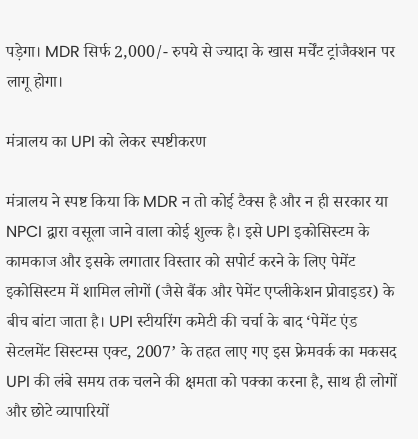पड़ेगा। MDR सिर्फ 2,000/- रुपये से ज्यादा के खास मर्चेंट ट्रांजैक्शन पर लागू होगा।

मंत्रालय का UPI को लेकर स्पष्टीकरण

मंत्रालय ने स्पष्ट किया कि MDR न तो कोई टैक्स है और न ही सरकार या NPCI द्वारा वसूला जाने वाला कोई शुल्क है। इसे UPI इकोसिस्टम के कामकाज और इसके लगातार विस्तार को सपोर्ट करने के लिए पेमेंट इकोसिस्टम में शामिल लोगों (जैसे बैंक और पेमेंट एप्लीकेशन प्रोवाइडर) के बीच बांटा जाता है। UPI स्टीयरिंग कमेटी की चर्चा के बाद ‘पेमेंट एंड सेटलमेंट सिस्टम्स एक्ट, 2007’ के तहत लाए गए इस फ्रेमवर्क का मकसद UPI की लंबे समय तक चलने की क्षमता को पक्का करना है, साथ ही लोगों और छोटे व्यापारियों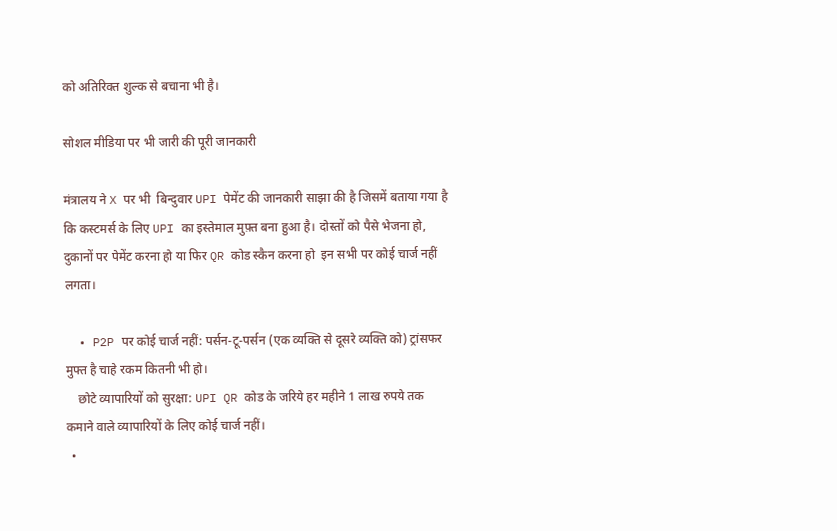को अतिरिक्त शुल्क से बचाना भी है।

सोशल मीडिया पर भी जारी की पूरी जानकारी

मंत्रालय ने X पर भी  बिन्दुवार UPI पेमेंट की जानकारी साझा की है जिसमें बताया गया है कि कस्टमर्स के लिए UPI का इस्तेमाल मुफ़्त बना हुआ है। दोस्तों को पैसे भेजना हो,  दुकानों पर पेमेंट करना हो या फिर QR कोड स्कैन करना हो  इन सभी पर कोई चार्ज नहीं लगता।

  • P2P पर कोई चार्ज नहीं: पर्सन-टू-पर्सन (एक व्यक्ति से दूसरे व्यक्ति को) ट्रांसफर मुफ्त है चाहे रकम कितनी भी हो।
    छोटे व्यापारियों को सुरक्षा: UPI QR कोड के जरिये हर महीने 1 लाख रुपये तक कमाने वाले व्यापारियों के लिए कोई चार्ज नहीं।
  •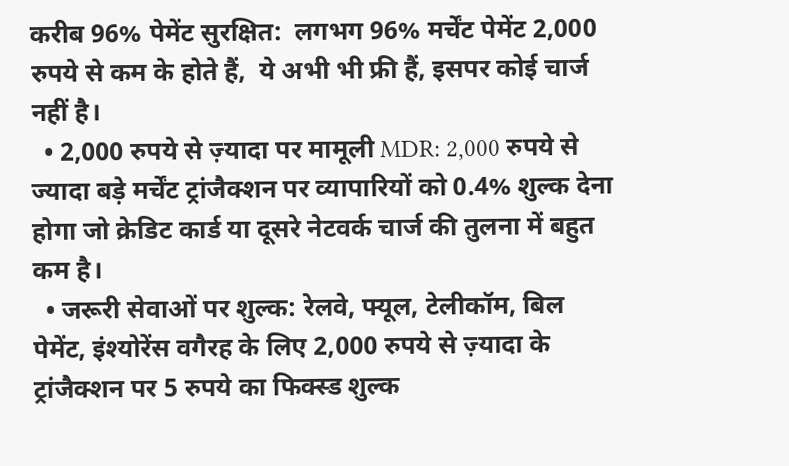करीब 96% पेमेंट सुरक्षित:  लगभग 96% मर्चेंट पेमेंट 2,000 रुपये से कम के होते हैं,  ये अभी भी फ्री हैं, इसपर कोई चार्ज नहीं है।
  • 2,000 रुपये से ज़्यादा पर मामूली MDR: 2,000 रुपये से ज्यादा बड़े मर्चेंट ट्रांजैक्शन पर व्यापारियों को 0.4% शुल्क देना होगा जो क्रेडिट कार्ड या दूसरे नेटवर्क चार्ज की तुलना में बहुत कम है।
  • जरूरी सेवाओं पर शुल्क: रेलवे, फ्यूल, टेलीकॉम, बिल पेमेंट, इंश्योरेंस वगैरह के लिए 2,000 रुपये से ज़्यादा के ट्रांजैक्शन पर 5 रुपये का फिक्स्ड शुल्क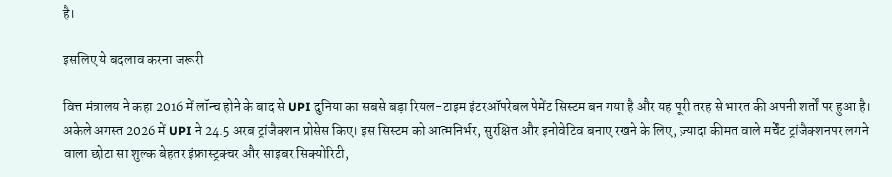है।

इसलिए ये बदलाव करना जरूरी

वित्त मंत्रालय ने कहा 2016 में लॉन्च होने के बाद से UPI दुनिया का सबसे बड़ा रियल-टाइम इंटरऑपरेबल पेमेंट सिस्टम बन गया है और यह पूरी तरह से भारत की अपनी शर्तों पर हुआ है। अकेले अगस्त 2026 में UPI ने 24.5 अरब ट्रांजैक्शन प्रोसेस किए। इस सिस्टम को आत्मनिर्भर, सुरक्षित और इनोवेटिव बनाए रखने के लिए, ज़्यादा कीमत वाले मर्चेंट ट्रांजैक्शनपर लगने वाला छोटा सा शुल्क बेहतर इंफ्रास्ट्रक्चर और साइबर सिक्योरिटी,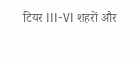टियर III-VI शहरों और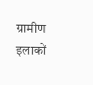ग्रामीण इलाकों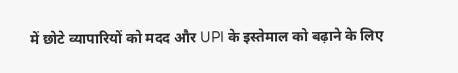में छोटे व्यापारियों को मदद और UPI के इस्तेमाल को बढ़ाने के लिए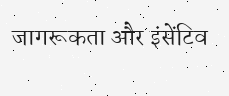जागरूकता और इंसेंटिव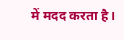में मदद करता है।